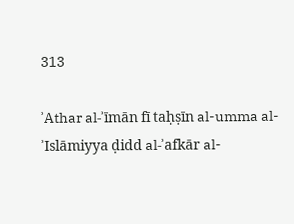313

ʾAthar al-ʾīmān fī taḥṣīn al-umma al-ʾIslāmiyya ḍidd al-ʾafkār al-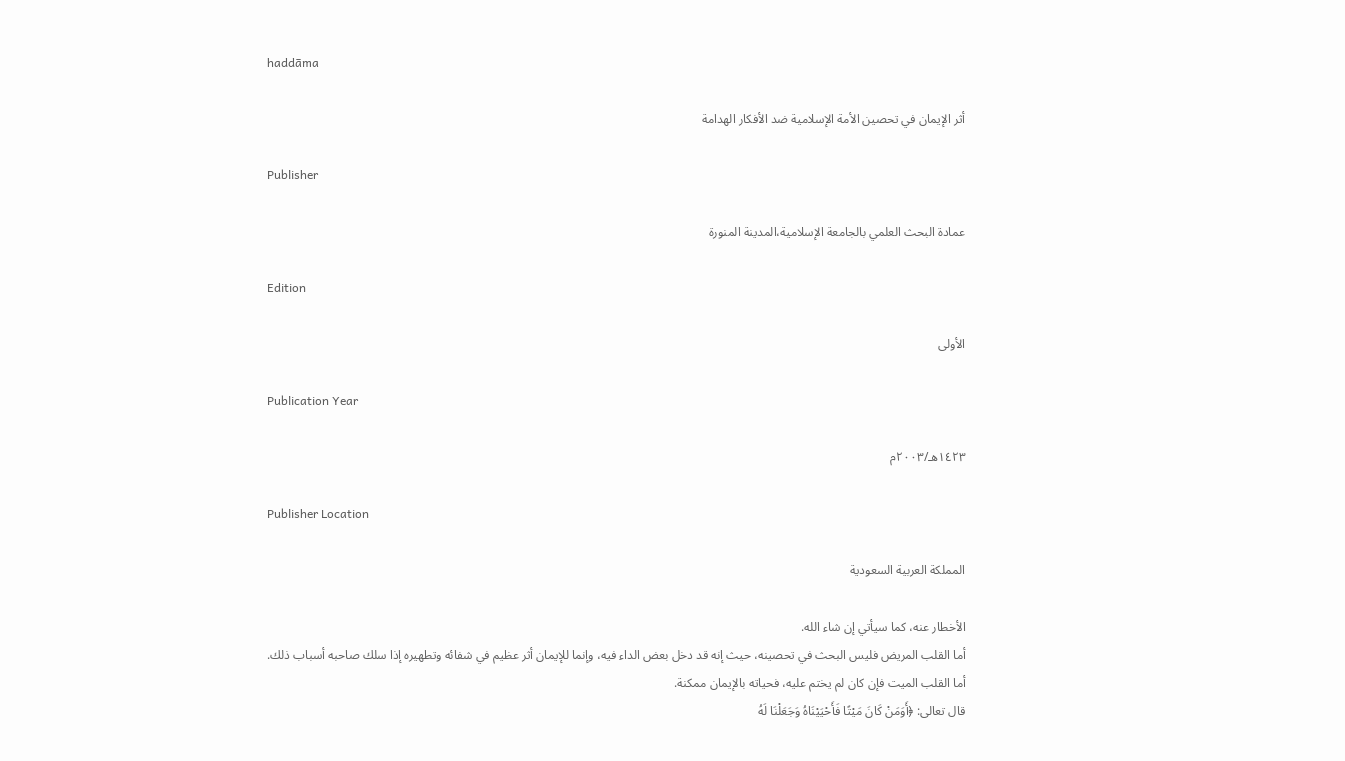haddāma

أثر الإيمان في تحصين الأمة الإسلامية ضد الأفكار الهدامة

Publisher

عمادة البحث العلمي بالجامعة الإسلامية،المدينة المنورة

Edition

الأولى

Publication Year

١٤٢٣هـ/٢٠٠٣م

Publisher Location

المملكة العربية السعودية

الأخطار عنه، كما سيأتي إن شاء الله.
أما القلب المريض فليس البحث في تحصينه، حيث إنه قد دخل بعض الداء فيه، وإنما للإيمان أثر عظيم في شفائه وتطهيره إذا سلك صاحبه أسباب ذلك.
أما القلب الميت فإن كان لم يختم عليه، فحياته بالإيمان ممكنة.
قال تعالى: ﴿أَوَمَنْ كَانَ مَيْتًا فَأَحْيَيْنَاهُ وَجَعَلْنَا لَهُ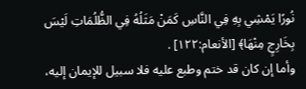نُورًا يَمْشِي بِهِ فِي النَّاسِ كَمَنْ مَثَلُهُ فِي الظُّلُمَاتِ لَيْسَ بِخَارِجٍ مِنْهَا﴾ [الأنعام:١٢٢] .
وأما إن كان قد ختم وطبع عليه فلا سبيل للإيمان إليه،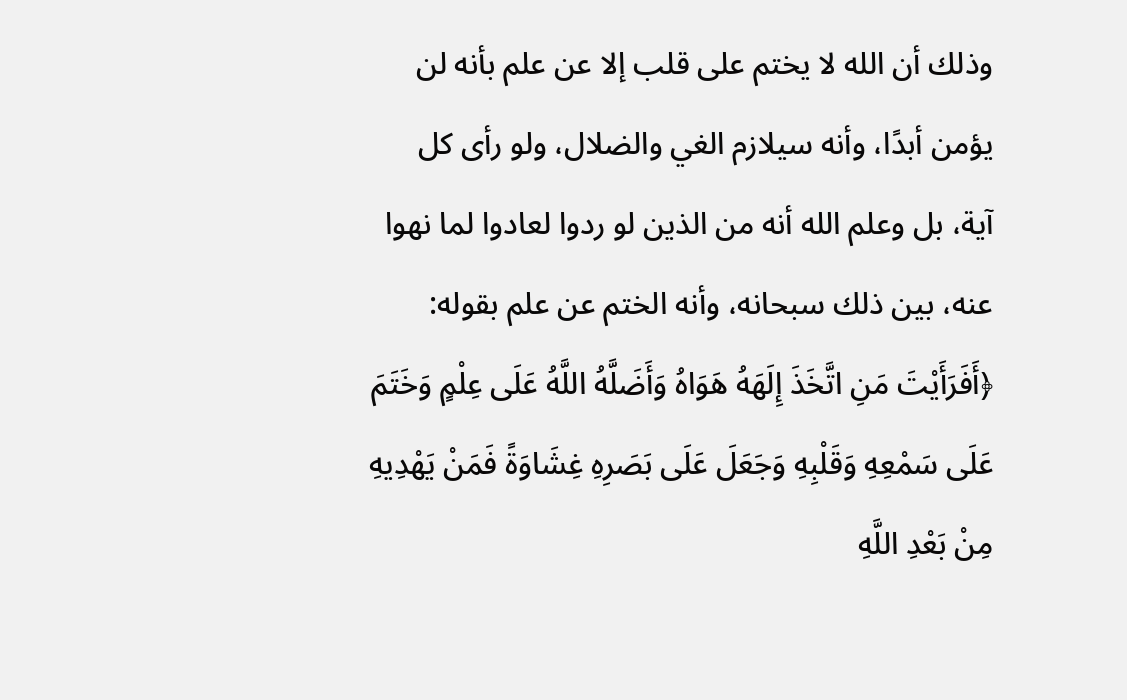وذلك أن الله لا يختم على قلب إلا عن علم بأنه لن يؤمن أبدًا، وأنه سيلازم الغي والضلال، ولو رأى كل آية، بل وعلم الله أنه من الذين لو ردوا لعادوا لما نهوا عنه، بين ذلك سبحانه، وأنه الختم عن علم بقوله: ﴿أَفَرَأَيْتَ مَنِ اتَّخَذَ إِلَهَهُ هَوَاهُ وَأَضَلَّهُ اللَّهُ عَلَى عِلْمٍ وَخَتَمَ عَلَى سَمْعِهِ وَقَلْبِهِ وَجَعَلَ عَلَى بَصَرِهِ غِشَاوَةً فَمَنْ يَهْدِيهِ مِنْ بَعْدِ اللَّهِ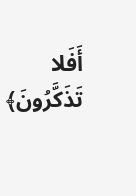أَفَلا تَذَكَّرُونَ﴾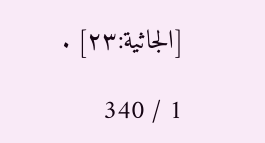[الجاثية:٢٣] .

1 / 340